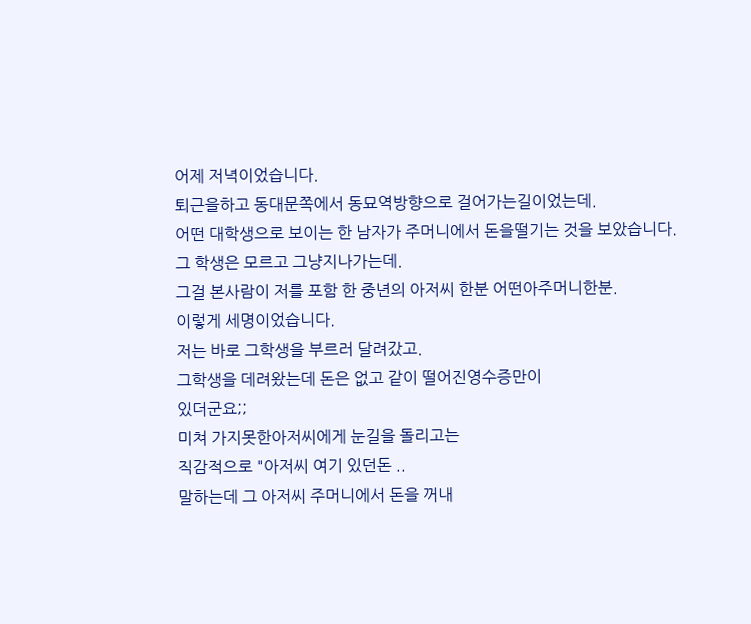어제 저녁이었습니다.
퇴근을하고 동대문쪽에서 동묘역방향으로 걸어가는길이었는데.
어떤 대학생으로 보이는 한 남자가 주머니에서 돈을떨기는 것을 보았습니다.
그 학생은 모르고 그냥지나가는데.
그걸 본사람이 저를 포함 한 중년의 아저씨 한분 어떤아주머니한분.
이렇게 세명이었습니다.
저는 바로 그학생을 부르러 달려갔고.
그학생을 데려왔는데 돈은 없고 같이 떨어진영수증만이
있더군요;;
미쳐 가지못한아저씨에게 눈길을 돌리고는
직감적으로 "아저씨 여기 있던돈 ..
말하는데 그 아저씨 주머니에서 돈을 꺼내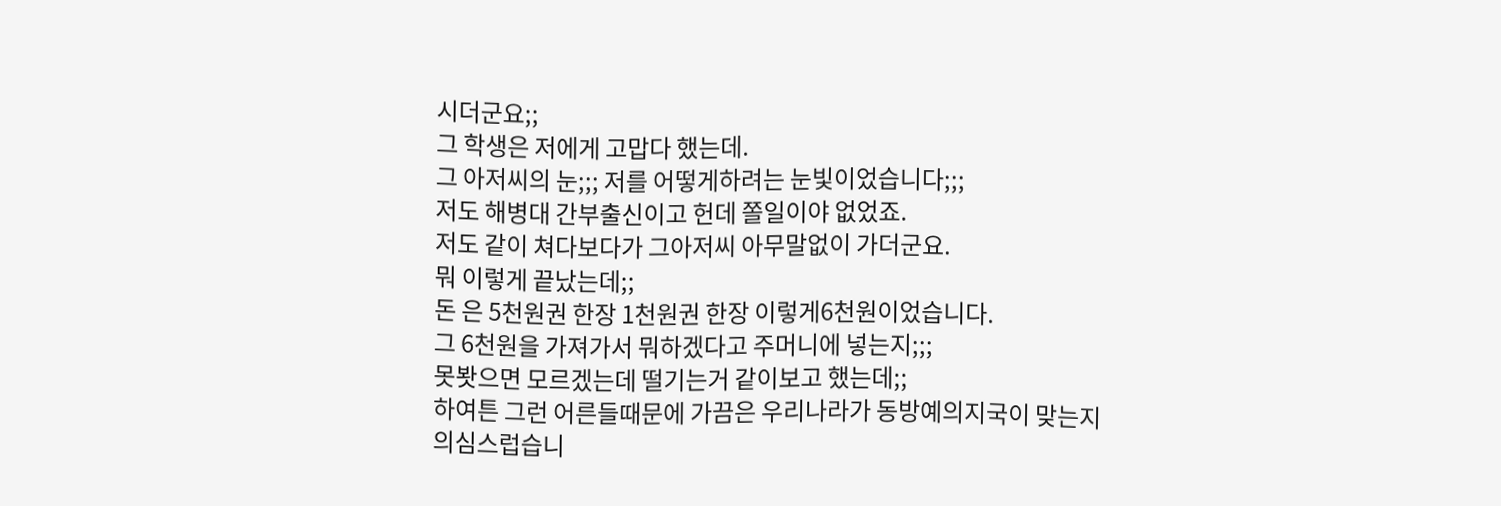시더군요;;
그 학생은 저에게 고맙다 했는데.
그 아저씨의 눈;;; 저를 어떻게하려는 눈빛이었습니다;;;
저도 해병대 간부출신이고 헌데 쫄일이야 없었죠.
저도 같이 쳐다보다가 그아저씨 아무말없이 가더군요.
뭐 이렇게 끝났는데;;
돈 은 5천원권 한장 1천원권 한장 이렇게6천원이었습니다.
그 6천원을 가져가서 뭐하겠다고 주머니에 넣는지;;;
못봣으면 모르겠는데 떨기는거 같이보고 했는데;;
하여튼 그런 어른들때문에 가끔은 우리나라가 동방예의지국이 맞는지
의심스럽습니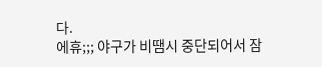다.
에휴;;; 야구가 비땜시 중단되어서 잠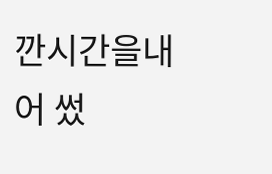깐시간을내어 썼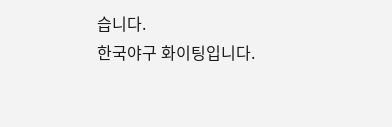습니다.
한국야구 화이팅입니다.